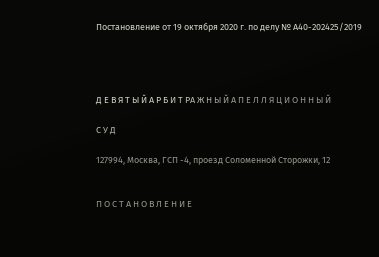Постановление от 19 октября 2020 г. по делу № А40-202425/2019




Д Е В Я Т Ы Й А Р Б И Т РА Ж Н Ы Й А П Е Л Л Я Ц И О Н Н Ы Й

С У Д

127994, Москва, ГСП -4, проезд Соломенной Сторожки, 12


П О С Т А Н О В Л Е Н И Е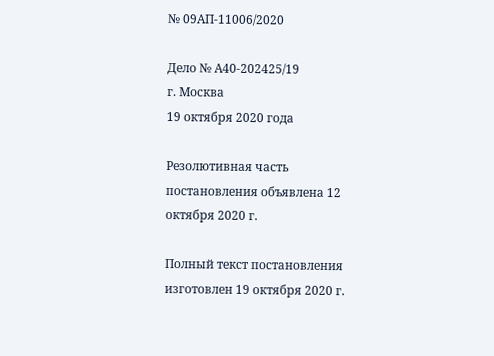№ 09АП-11006/2020

Дело № А40-202425/19
г. Москва
19 октября 2020 года

Резолютивная часть постановления объявлена 12 октября 2020 г.

Полный текст постановления изготовлен 19 октября 2020 г.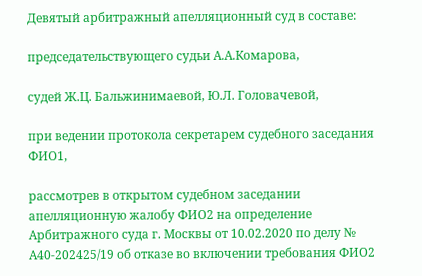Девятый арбитражный апелляционный суд в составе:

председательствующего судьи А.А.Комарова,

судей Ж.Ц. Бальжинимаевой, Ю.Л. Головачевой,

при ведении протокола секретарем судебного заседания ФИО1,

рассмотрев в открытом судебном заседании апелляционную жалобу ФИО2 на определение Арбитражного суда г. Москвы от 10.02.2020 по делу № А40-202425/19 об отказе во включении требования ФИО2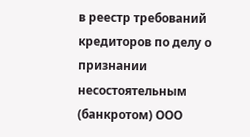в реестр требований кредиторов по делу о признании несостоятельным (банкротом) ООО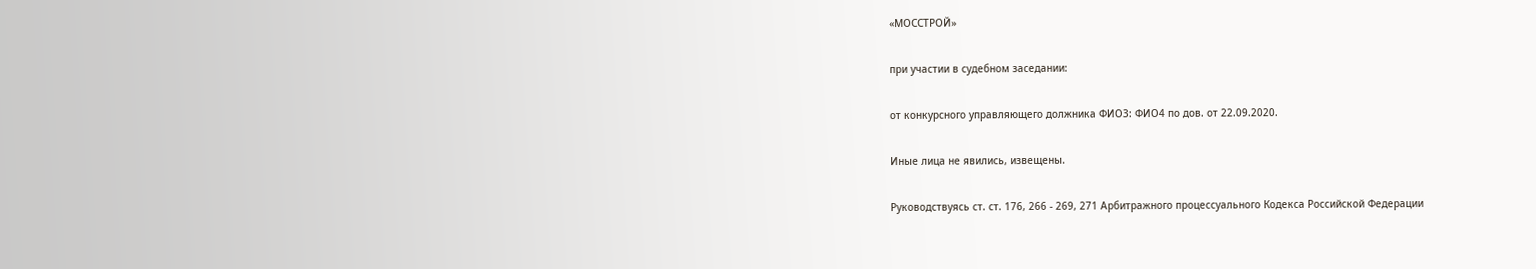«МОССТРОЙ»

при участии в судебном заседании:

от конкурсного управляющего должника ФИО3: ФИО4 по дов. от 22.09.2020.

Иные лица не явились, извещены.

Руководствуясь ст. ст. 176, 266 - 269, 271 Арбитражного процессуального Кодекса Российской Федерации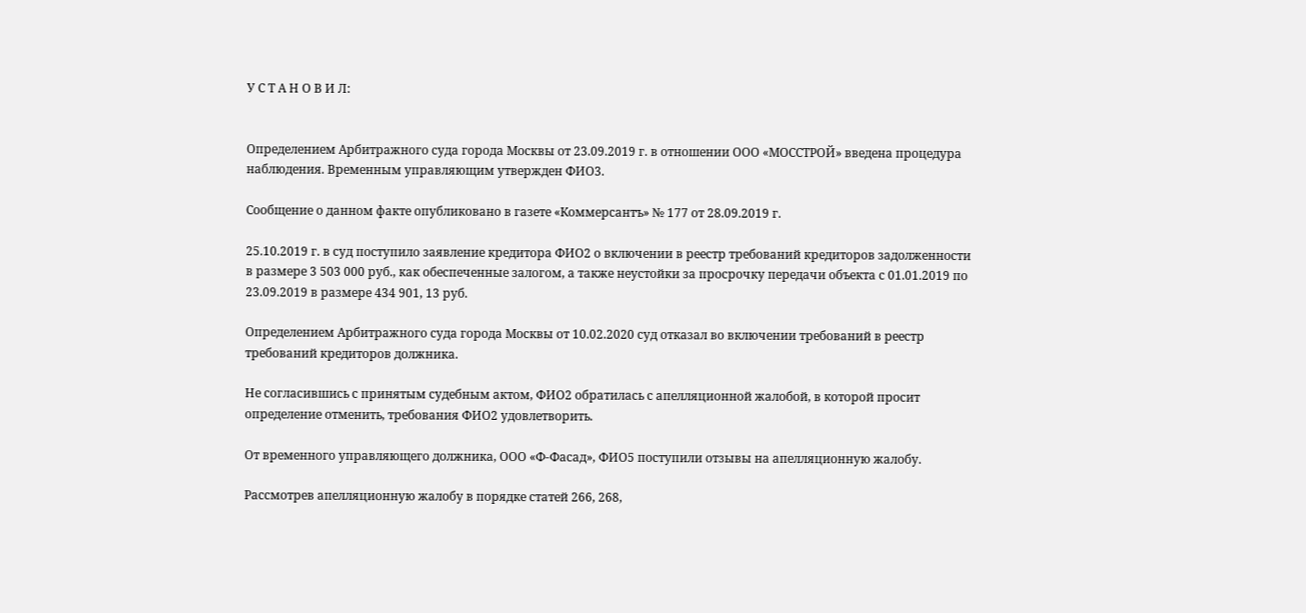У С Т А Н О В И Л:


Определением Арбитражного суда города Москвы от 23.09.2019 г. в отношении ООО «МОССТРОЙ» введена процедура наблюдения. Временным управляющим утвержден ФИО3.

Сообщение о данном факте опубликовано в газете «Коммерсантъ» № 177 от 28.09.2019 г.

25.10.2019 г. в суд поступило заявление кредитора ФИО2 о включении в реестр требований кредиторов задолженности в размере 3 503 000 руб., как обеспеченные залогом, а также неустойки за просрочку передачи объекта с 01.01.2019 по 23.09.2019 в размере 434 901, 13 руб.

Определением Арбитражного суда города Москвы от 10.02.2020 суд отказал во включении требований в реестр требований кредиторов должника.

Не согласившись с принятым судебным актом, ФИО2 обратилась с апелляционной жалобой, в которой просит определение отменить, требования ФИО2 удовлетворить.

От временного управляющего должника, ООО «Ф-Фасад», ФИО5 поступили отзывы на апелляционную жалобу.

Рассмотрев апелляционную жалобу в порядке статей 266, 268,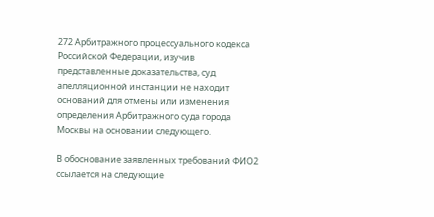272 Арбитражного процессуального кодекса Российской Федерации, изучив представленные доказательства, суд апелляционной инстанции не находит оснований для отмены или изменения определения Арбитражного суда города Москвы на основании следующего.

В обоснование заявленных требований ФИО2 ссылается на следующие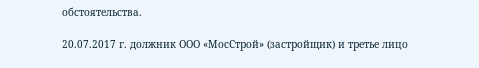обстоятельства.

20.07.2017 г. должник ООО «МосСтрой» (застройщик) и третье лицо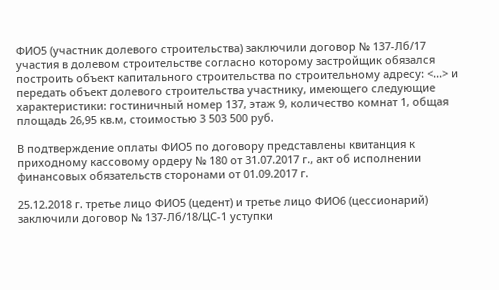ФИО5 (участник долевого строительства) заключили договор № 137-Лб/17 участия в долевом строительстве согласно которому застройщик обязался построить объект капитального строительства по строительному адресу: <...> и передать объект долевого строительства участнику, имеющего следующие характеристики: гостиничный номер 137, этаж 9, количество комнат 1, общая площадь 26,95 кв.м, стоимостью 3 503 500 руб.

В подтверждение оплаты ФИО5 по договору представлены квитанция к приходному кассовому ордеру № 180 от 31.07.2017 г., акт об исполнении финансовых обязательств сторонами от 01.09.2017 г.

25.12.2018 г. третье лицо ФИО5 (цедент) и третье лицо ФИО6 (цессионарий) заключили договор № 137-Лб/18/ЦС-1 уступки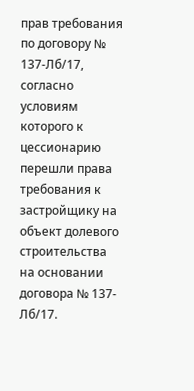прав требования по договору № 137-Лб/17, согласно условиям которого к цессионарию перешли права требования к застройщику на объект долевого строительства на основании договора № 137-Лб/17.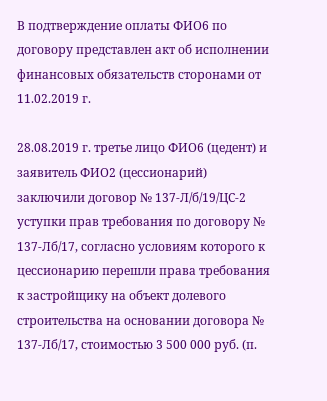В подтверждение оплаты ФИО6 по договору представлен акт об исполнении финансовых обязательств сторонами от 11.02.2019 г.

28.08.2019 г. третье лицо ФИО6 (цедент) и заявитель ФИО2 (цессионарий) заключили договор № 137-Л/б/19/ЦС-2 уступки прав требования по договору № 137-Лб/17, согласно условиям которого к цессионарию перешли права требования к застройщику на объект долевого строительства на основании договора № 137-Лб/17, стоимостью 3 500 000 руб. (п.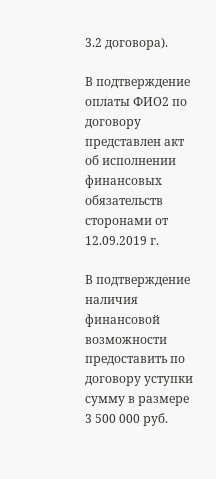3.2 договора).

В подтверждение оплаты ФИО2 по договору представлен акт об исполнении финансовых обязательств сторонами от 12.09.2019 г.

В подтверждение наличия финансовой возможности предоставить по договору уступки сумму в размере 3 500 000 руб.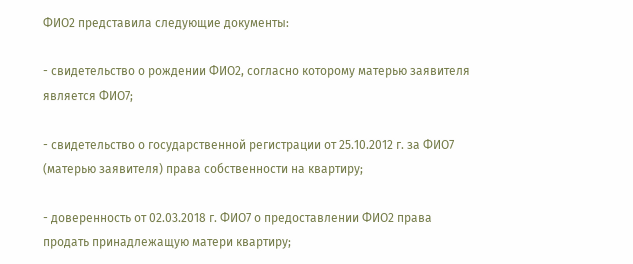ФИО2 представила следующие документы:

- свидетельство о рождении ФИО2, согласно которому матерью заявителя является ФИО7;

- свидетельство о государственной регистрации от 25.10.2012 г. за ФИО7 (матерью заявителя) права собственности на квартиру;

- доверенность от 02.03.2018 г. ФИО7 о предоставлении ФИО2 права продать принадлежащую матери квартиру;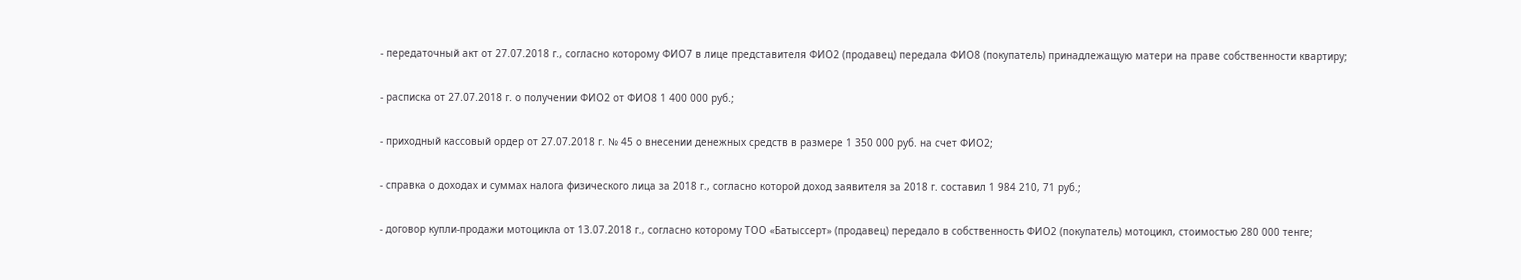- передаточный акт от 27.07.2018 г., согласно которому ФИО7 в лице представителя ФИО2 (продавец) передала ФИО8 (покупатель) принадлежащую матери на праве собственности квартиру;

- расписка от 27.07.2018 г. о получении ФИО2 от ФИО8 1 400 000 руб.;

- приходный кассовый ордер от 27.07.2018 г. № 45 о внесении денежных средств в размере 1 350 000 руб. на счет ФИО2;

- справка о доходах и суммах налога физического лица за 2018 г., согласно которой доход заявителя за 2018 г. составил 1 984 210, 71 руб.;

- договор купли-продажи мотоцикла от 13.07.2018 г., согласно которому ТОО «Батыссерт» (продавец) передало в собственность ФИО2 (покупатель) мотоцикл, стоимостью 280 000 тенге;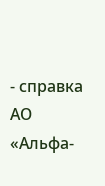- справка АО «Альфа-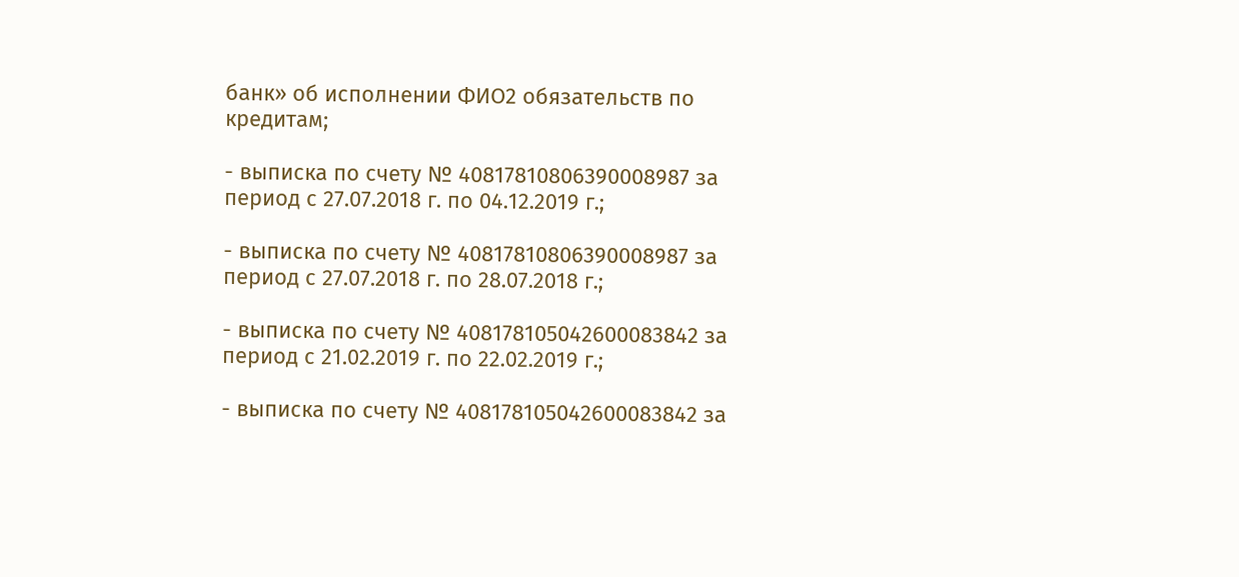банк» об исполнении ФИО2 обязательств по кредитам;

- выписка по счету № 40817810806390008987 за период с 27.07.2018 г. по 04.12.2019 г.;

- выписка по счету № 40817810806390008987 за период с 27.07.2018 г. по 28.07.2018 г.;

- выписка по счету № 408178105042600083842 за период с 21.02.2019 г. по 22.02.2019 г.;

- выписка по счету № 408178105042600083842 за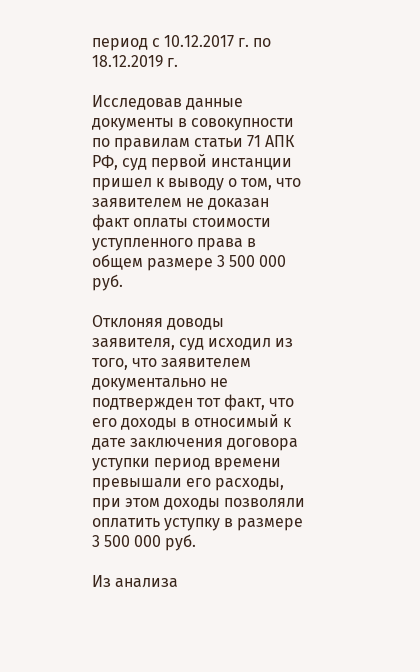период с 10.12.2017 г. по 18.12.2019 г.

Исследовав данные документы в совокупности по правилам статьи 71 АПК РФ, суд первой инстанции пришел к выводу о том, что заявителем не доказан факт оплаты стоимости уступленного права в общем размере 3 500 000 руб.

Отклоняя доводы заявителя, суд исходил из того, что заявителем документально не подтвержден тот факт, что его доходы в относимый к дате заключения договора уступки период времени превышали его расходы, при этом доходы позволяли оплатить уступку в размере 3 500 000 руб.

Из анализа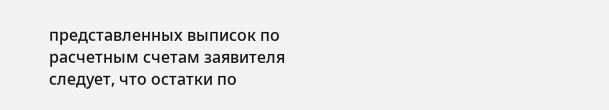представленных выписок по расчетным счетам заявителя следует, что остатки по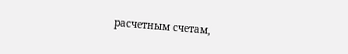расчетным счетам,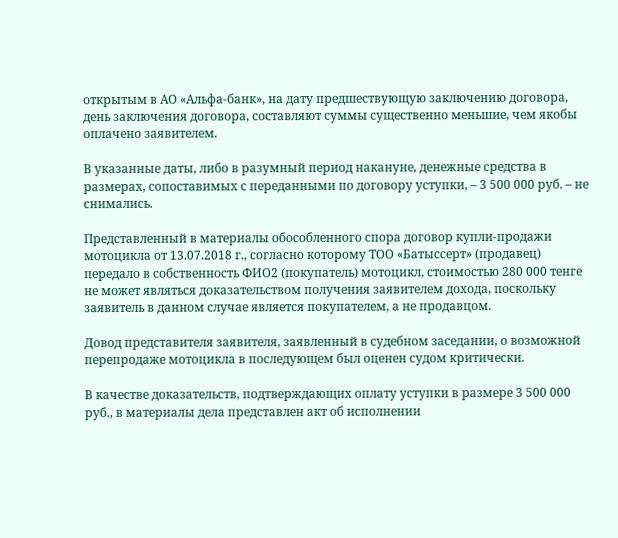открытым в АО «Альфа-банк», на дату предшествующую заключению договора, день заключения договора, составляют суммы существенно меньшие, чем якобы оплачено заявителем.

В указанные даты, либо в разумный период накануне, денежные средства в размерах, сопоставимых с переданными по договору уступки, – 3 500 000 руб. – не снимались.

Представленный в материалы обособленного спора договор купли-продажи мотоцикла от 13.07.2018 г., согласно которому ТОО «Батыссерт» (продавец) передало в собственность ФИО2 (покупатель) мотоцикл, стоимостью 280 000 тенге не может являться доказательством получения заявителем дохода, поскольку заявитель в данном случае является покупателем, а не продавцом.

Довод представителя заявителя, заявленный в судебном заседании, о возможной перепродаже мотоцикла в последующем был оценен судом критически.

В качестве доказательств, подтверждающих оплату уступки в размере 3 500 000 руб., в материалы дела представлен акт об исполнении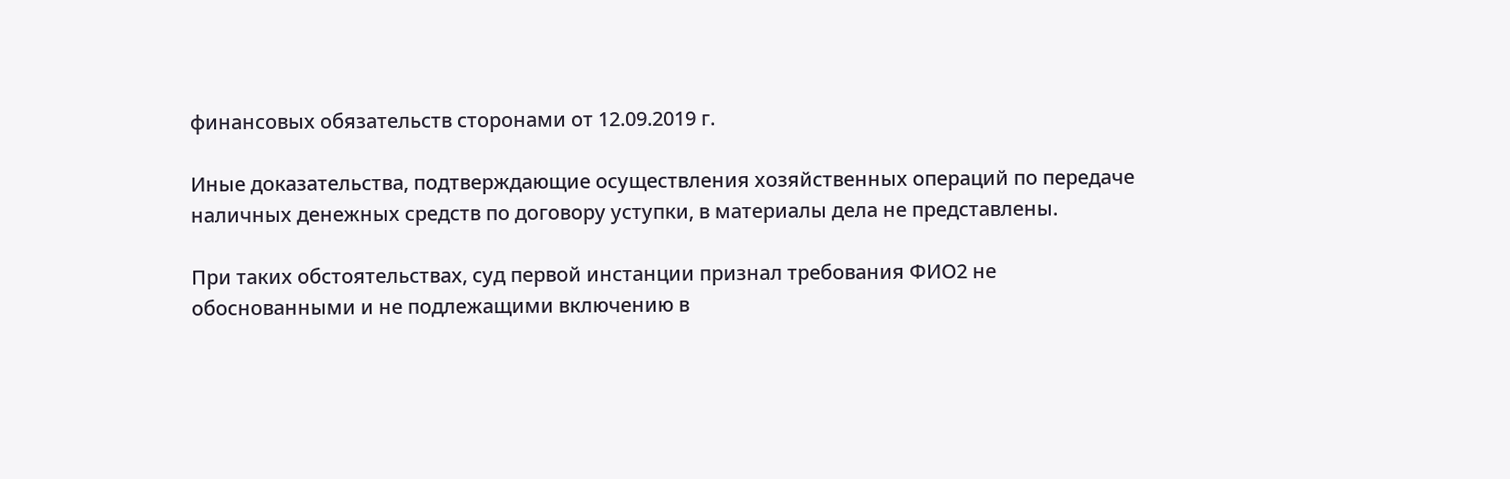финансовых обязательств сторонами от 12.09.2019 г.

Иные доказательства, подтверждающие осуществления хозяйственных операций по передаче наличных денежных средств по договору уступки, в материалы дела не представлены.

При таких обстоятельствах, суд первой инстанции признал требования ФИО2 не обоснованными и не подлежащими включению в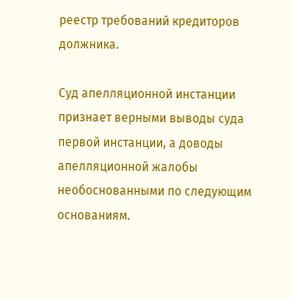реестр требований кредиторов должника.

Суд апелляционной инстанции признает верными выводы суда первой инстанции, а доводы апелляционной жалобы необоснованными по следующим основаниям.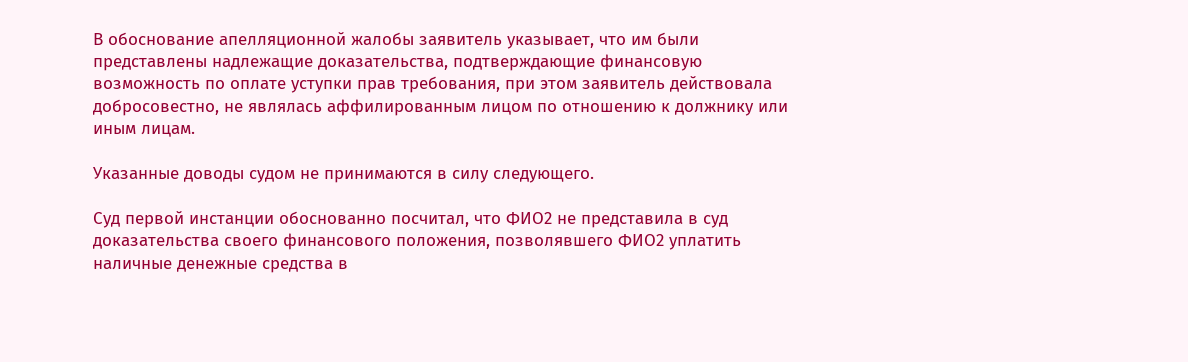В обоснование апелляционной жалобы заявитель указывает, что им были представлены надлежащие доказательства, подтверждающие финансовую возможность по оплате уступки прав требования, при этом заявитель действовала добросовестно, не являлась аффилированным лицом по отношению к должнику или иным лицам.

Указанные доводы судом не принимаются в силу следующего.

Суд первой инстанции обоснованно посчитал, что ФИО2 не представила в суд доказательства своего финансового положения, позволявшего ФИО2 уплатить наличные денежные средства в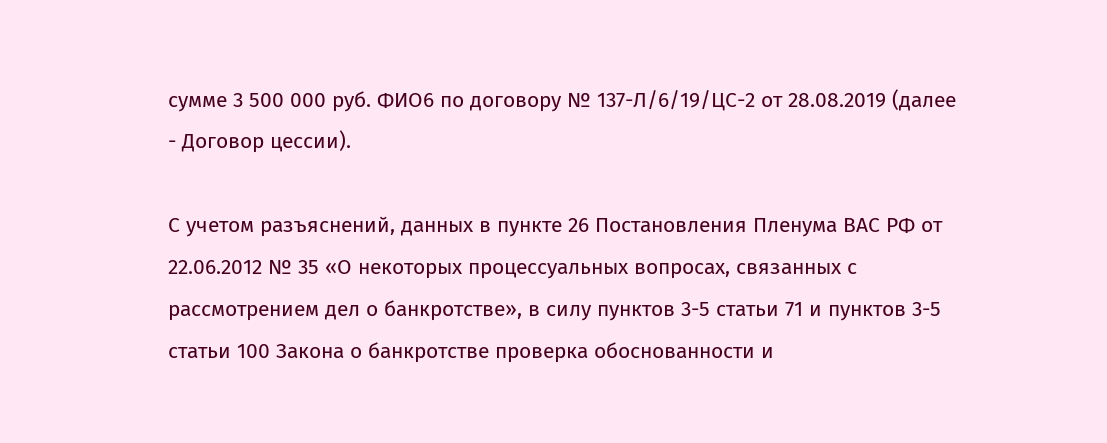сумме 3 500 000 руб. ФИО6 по договору № 137-Л/6/19/ЦС-2 от 28.08.2019 (далее - Договор цессии).

С учетом разъяснений, данных в пункте 26 Постановления Пленума ВАС РФ от 22.06.2012 № 35 «О некоторых процессуальных вопросах, связанных с рассмотрением дел о банкротстве», в силу пунктов 3-5 статьи 71 и пунктов 3-5 статьи 100 Закона о банкротстве проверка обоснованности и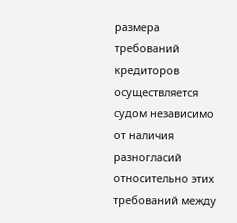размера требований кредиторов осуществляется судом независимо от наличия разногласий относительно этих требований между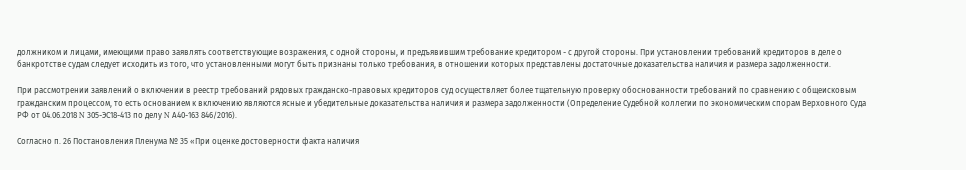должником и лицами, имеющими право заявлять соответствующие возражения, с одной стороны, и предъявившим требование кредитором - с другой стороны. При установлении требований кредиторов в деле о банкротстве судам следует исходить из того, что установленными могут быть признаны только требования, в отношении которых представлены достаточные доказательства наличия и размера задолженности.

При рассмотрении заявлений о включении в реестр требований рядовых гражданско-правовых кредиторов суд осуществляет более тщательную проверку обоснованности требований по сравнению с общеисковым гражданским процессом, то есть основанием к включению являются ясные и убедительные доказательства наличия и размера задолженности (Определение Судебной коллегии по экономическим спорам Верховного Суда РФ от 04.06.2018 N 305-ЭС18-413 по делу N А40-163 846/2016).

Согласно п. 26 Постановления Пленума № 35 «При оценке достоверности факта наличия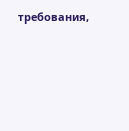требования,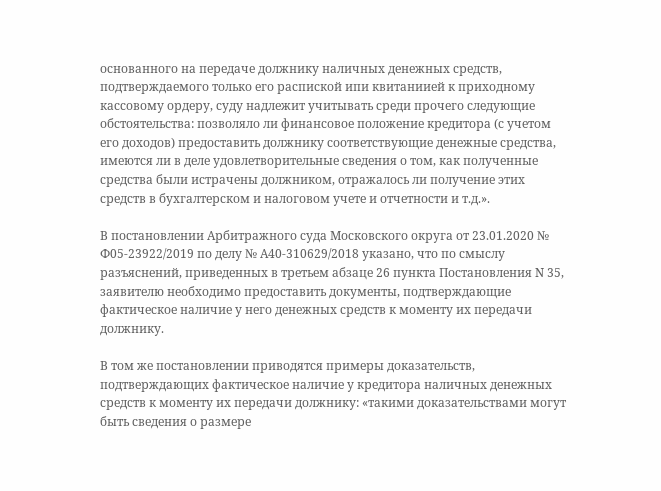основанного на передаче должнику наличных денежных средств, подтверждаемого только его распиской ипи квитаниией к приходному кассовому ордеру, суду надлежит учитывать среди прочего следующие обстоятельства: позволяло ли финансовое положение кредитора (с учетом его доходов) предоставить должнику соответствующие денежные средства, имеются ли в деле удовлетворительные сведения о том, как полученные средства были истрачены должником, отражалось ли получение этих средств в бухгалтерском и налоговом учете и отчетности и т.д.».

В постановлении Арбитражного суда Московского округа от 23.01.2020 № Ф05-23922/2019 по делу № А40-310629/2018 указано, что по смыслу разъяснений, приведенных в третьем абзаце 26 пункта Постановления N 35, заявителю необходимо предоставить документы, подтверждающие фактическое наличие у него денежных средств к моменту их передачи должнику.

В том же постановлении приводятся примеры доказательств, подтверждающих фактическое наличие у кредитора наличных денежных средств к моменту их передачи должнику: «такими доказательствами могут быть сведения о размере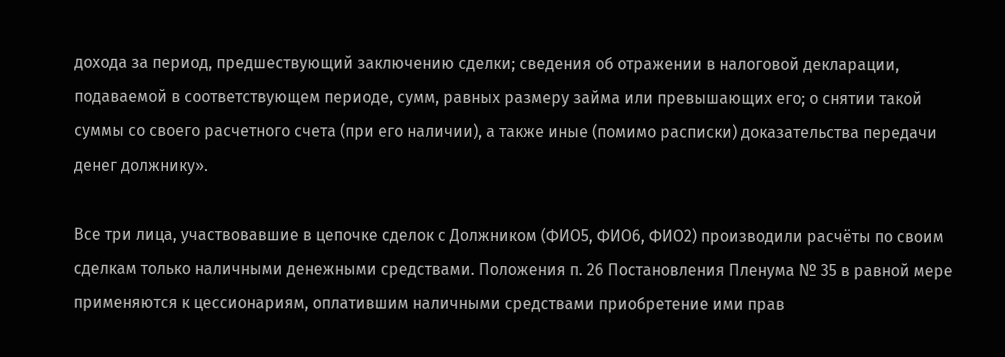дохода за период, предшествующий заключению сделки; сведения об отражении в налоговой декларации, подаваемой в соответствующем периоде, сумм, равных размеру займа или превышающих его; о снятии такой суммы со своего расчетного счета (при его наличии), а также иные (помимо расписки) доказательства передачи денег должнику».

Все три лица, участвовавшие в цепочке сделок с Должником (ФИО5, ФИО6, ФИО2) производили расчёты по своим сделкам только наличными денежными средствами. Положения п. 26 Постановления Пленума № 35 в равной мере применяются к цессионариям, оплатившим наличными средствами приобретение ими прав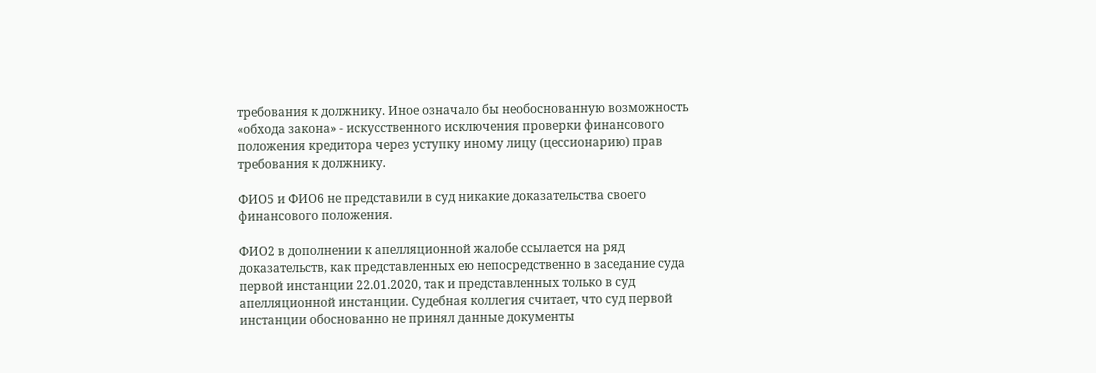требования к должнику. Иное означало бы необоснованную возможность «обхода закона» - искусственного исключения проверки финансового положения кредитора через уступку иному лицу (цессионарию) прав требования к должнику.

ФИО5 и ФИО6 не представили в суд никакие доказательства своего финансового положения.

ФИО2 в дополнении к апелляционной жалобе ссылается на ряд доказательств, как представленных ею непосредственно в заседание суда первой инстанции 22.01.2020, так и представленных только в суд апелляционной инстанции. Судебная коллегия считает, что суд первой инстанции обоснованно не принял данные документы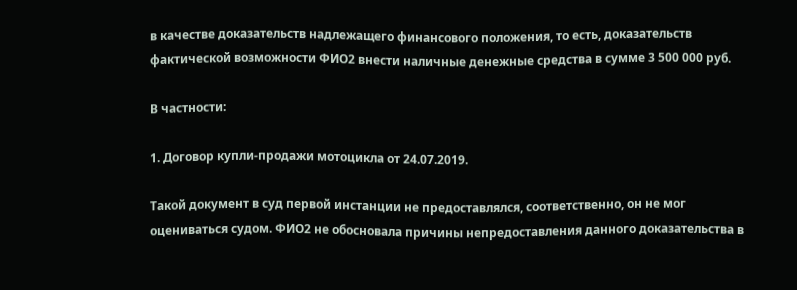в качестве доказательств надлежащего финансового положения, то есть, доказательств фактической возможности ФИО2 внести наличные денежные средства в сумме 3 500 000 руб.

В частности:

1. Договор купли-продажи мотоцикла от 24.07.2019.

Такой документ в суд первой инстанции не предоставлялся, соответственно, он не мог оцениваться судом. ФИО2 не обосновала причины непредоставления данного доказательства в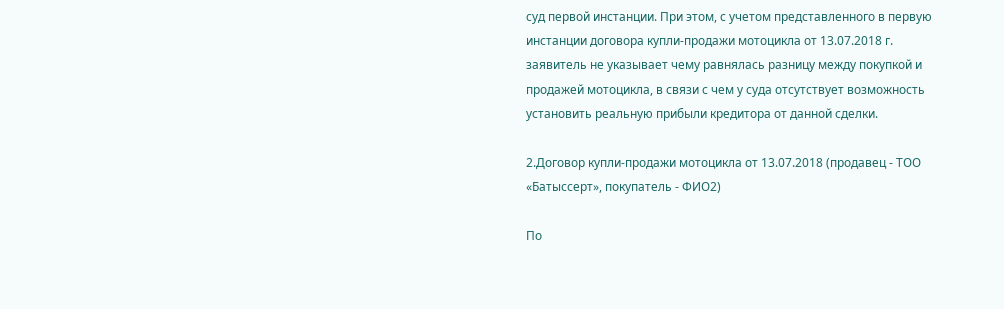суд первой инстанции. При этом, с учетом представленного в первую инстанции договора купли-продажи мотоцикла от 13.07.2018 г. заявитель не указывает чему равнялась разницу между покупкой и продажей мотоцикла, в связи с чем у суда отсутствует возможность установить реальную прибыли кредитора от данной сделки.

2.Договор купли-продажи мотоцикла от 13.07.2018 (продавец - ТОО «Батыссерт», покупатель - ФИО2)

По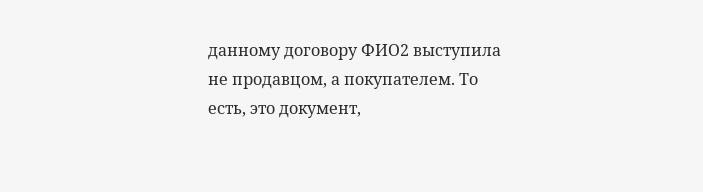данному договору ФИО2 выступила не продавцом, а покупателем. То есть, это документ,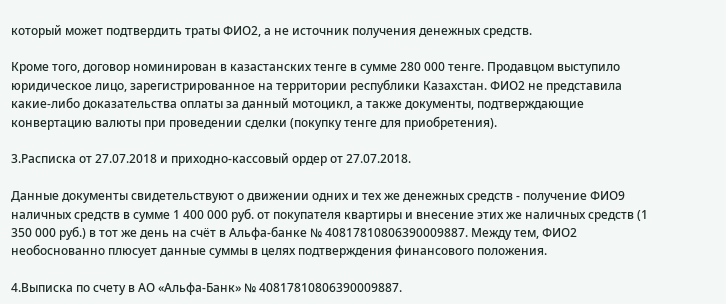который может подтвердить траты ФИО2, а не источник получения денежных средств.

Кроме того, договор номинирован в казастанских тенге в сумме 280 000 тенге. Продавцом выступило юридическое лицо, зарегистрированное на территории республики Казахстан. ФИО2 не представила какие-либо доказательства оплаты за данный мотоцикл, а также документы, подтверждающие конвертацию валюты при проведении сделки (покупку тенге для приобретения).

3.Расписка от 27.07.2018 и приходно-кассовый ордер от 27.07.2018.

Данные документы свидетельствуют о движении одних и тех же денежных средств - получение ФИО9 наличных средств в сумме 1 400 000 руб. от покупателя квартиры и внесение этих же наличных средств (1 350 000 руб.) в тот же день на счёт в Альфа-банке № 40817810806390009887. Между тем, ФИО2 необоснованно плюсует данные суммы в целях подтверждения финансового положения.

4.Выписка по счету в АО «Альфа-Банк» № 40817810806390009887.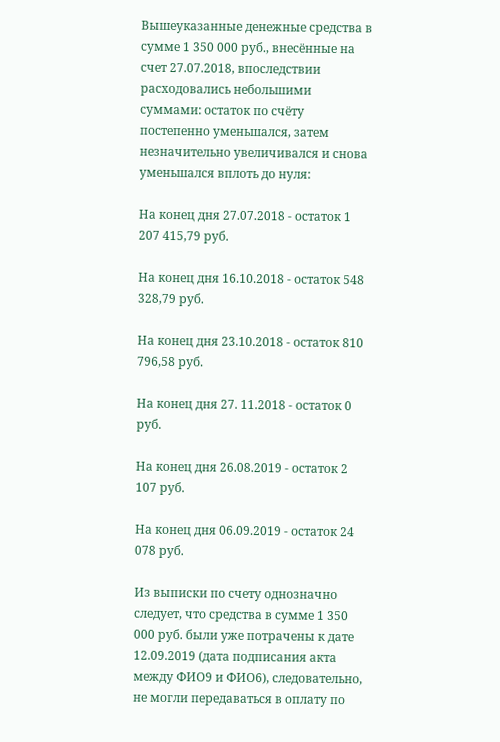Вышеуказанные денежные средства в сумме 1 350 000 руб., внесённые на счет 27.07.2018, впоследствии расходовались небольшими суммами: остаток по счёту постепенно уменьшался, затем незначительно увеличивался и снова уменьшался вплоть до нуля:

На конец дня 27.07.2018 - остаток 1 207 415,79 руб.

На конец дня 16.10.2018 - остаток 548 328,79 руб.

На конец дня 23.10.2018 - остаток 810 796,58 руб.

На конец дня 27. 11.2018 - остаток 0 руб.

На конец дня 26.08.2019 - остаток 2 107 руб.

На конец дня 06.09.2019 - остаток 24 078 руб.

Из выписки по счету однозначно следует, что средства в сумме 1 350 000 руб. были уже потрачены к дате 12.09.2019 (дата подписания акта между ФИО9 и ФИО6), следовательно, не могли передаваться в оплату по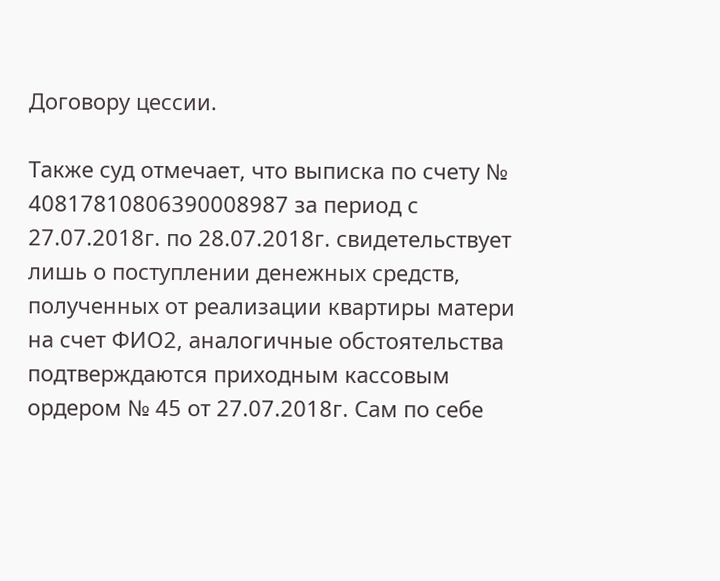Договору цессии.

Также суд отмечает, что выписка по счету № 40817810806390008987 за период с 27.07.2018г. по 28.07.2018г. свидетельствует лишь о поступлении денежных средств, полученных от реализации квартиры матери на счет ФИО2, аналогичные обстоятельства подтверждаются приходным кассовым ордером № 45 от 27.07.2018г. Сам по себе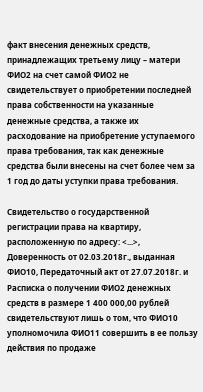факт внесения денежных средств, принадлежащих третьему лицу – матери ФИО2 на счет самой ФИО2 не свидетельствует о приобретении последней права собственности на указанные денежные средства, а также их расходование на приобретение уступаемого права требования, так как денежные средства были внесены на счет более чем за 1 год до даты уступки права требования.

Свидетельство о государственной регистрации права на квартиру, расположенную по адресу: <...>, Доверенность от 02.03.2018г., выданная ФИО10, Передаточный акт от 27.07.2018г. и Расписка о получении ФИО2 денежных средств в размере 1 400 000,00 рублей свидетельствуют лишь о том, что ФИО10 уполномочила ФИО11 совершить в ее пользу действия по продаже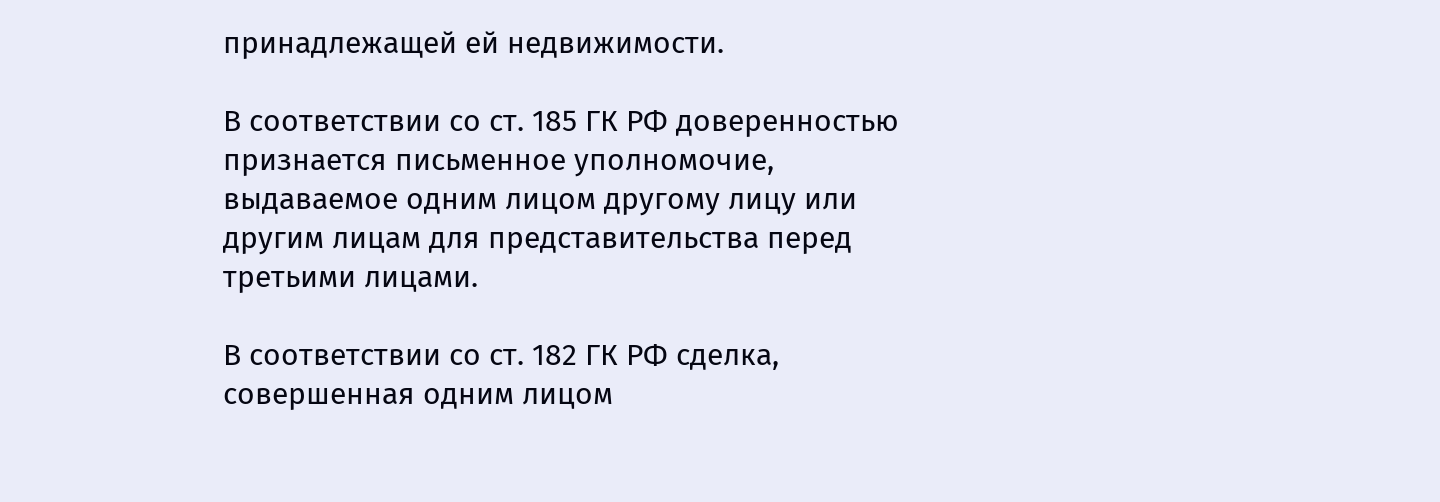принадлежащей ей недвижимости.

В соответствии со ст. 185 ГК РФ доверенностью признается письменное уполномочие, выдаваемое одним лицом другому лицу или другим лицам для представительства перед третьими лицами.

В соответствии со ст. 182 ГК РФ сделка, совершенная одним лицом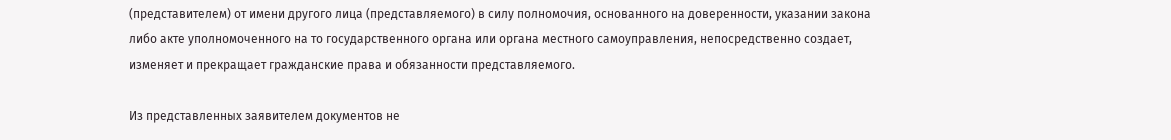(представителем) от имени другого лица (представляемого) в силу полномочия, основанного на доверенности, указании закона либо акте уполномоченного на то государственного органа или органа местного самоуправления, непосредственно создает, изменяет и прекращает гражданские права и обязанности представляемого.

Из представленных заявителем документов не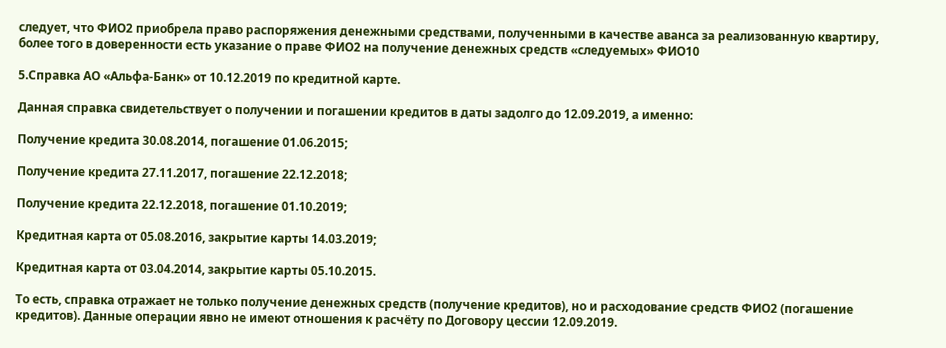следует, что ФИО2 приобрела право распоряжения денежными средствами, полученными в качестве аванса за реализованную квартиру, более того в доверенности есть указание о праве ФИО2 на получение денежных средств «следуемых» ФИО10

5.Справка АО «Альфа-Банк» от 10.12.2019 по кредитной карте.

Данная справка свидетельствует о получении и погашении кредитов в даты задолго до 12.09.2019, а именно:

Получение кредита 30.08.2014, погашение 01.06.2015;

Получение кредита 27.11.2017, погашение 22.12.2018;

Получение кредита 22.12.2018, погашение 01.10.2019;

Кредитная карта от 05.08.2016, закрытие карты 14.03.2019;

Кредитная карта от 03.04.2014, закрытие карты 05.10.2015.

То есть, справка отражает не только получение денежных средств (получение кредитов), но и расходование средств ФИО2 (погашение кредитов). Данные операции явно не имеют отношения к расчёту по Договору цессии 12.09.2019.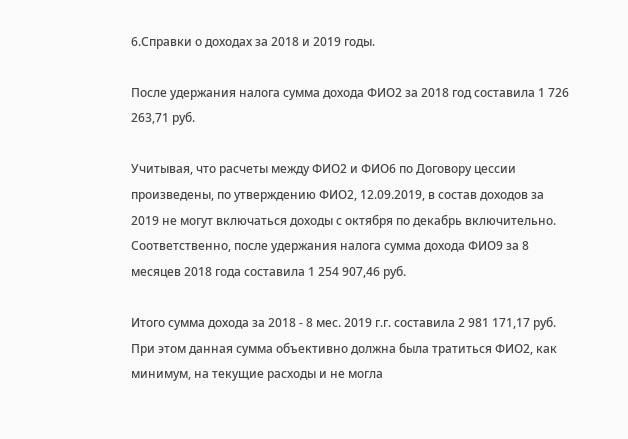6.Справки о доходах за 2018 и 2019 годы.

После удержания налога сумма дохода ФИО2 за 2018 год составила 1 726 263,71 руб.

Учитывая, что расчеты между ФИО2 и ФИО6 по Договору цессии произведены, по утверждению ФИО2, 12.09.2019, в состав доходов за 2019 не могут включаться доходы с октября по декабрь включительно. Соответственно, после удержания налога сумма дохода ФИО9 за 8 месяцев 2018 года составила 1 254 907,46 руб.

Итого сумма дохода за 2018 - 8 мес. 2019 г.г. составила 2 981 171,17 руб. При этом данная сумма объективно должна была тратиться ФИО2, как минимум, на текущие расходы и не могла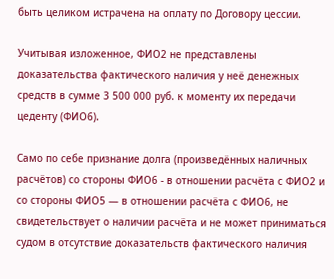быть целиком истрачена на оплату по Договору цессии.

Учитывая изложенное, ФИО2 не представлены доказательства фактического наличия у неё денежных средств в сумме 3 500 000 руб. к моменту их передачи цеденту (ФИО6).

Само по себе признание долга (произведённых наличных расчётов) со стороны ФИО6 - в отношении расчёта с ФИО2 и со стороны ФИО5 — в отношении расчёта с ФИО6, не свидетельствует о наличии расчёта и не может приниматься судом в отсутствие доказательств фактического наличия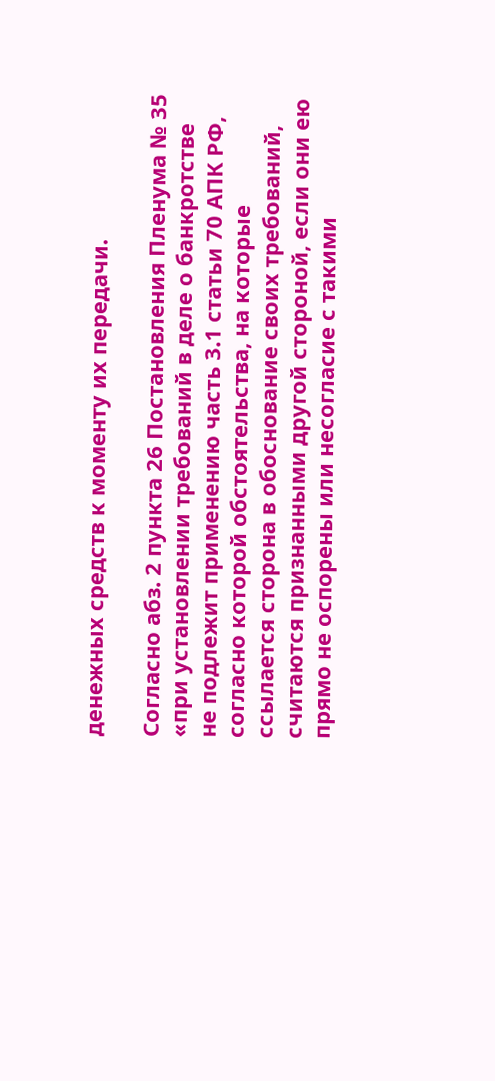денежных средств к моменту их передачи.

Согласно абз. 2 пункта 26 Постановления Пленума № 35 «при установлении требований в деле о банкротстве не подлежит применению часть 3.1 статьи 70 АПК РФ, согласно которой обстоятельства, на которые ссылается сторона в обоснование своих требований, считаются признанными другой стороной, если они ею прямо не оспорены или несогласие с такими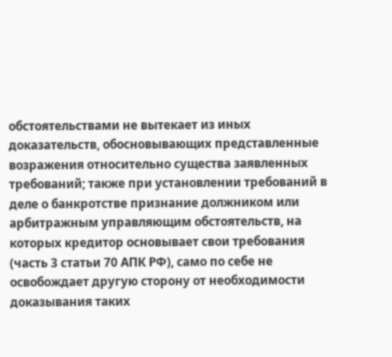обстоятельствами не вытекает из иных доказательств, обосновывающих представленные возражения относительно существа заявленных требований; также при установлении требований в деле о банкротстве признание должником или арбитражным управляющим обстоятельств, на которых кредитор основывает свои требования (часть 3 статьи 70 АПК РФ), само по себе не освобождает другую сторону от необходимости доказывания таких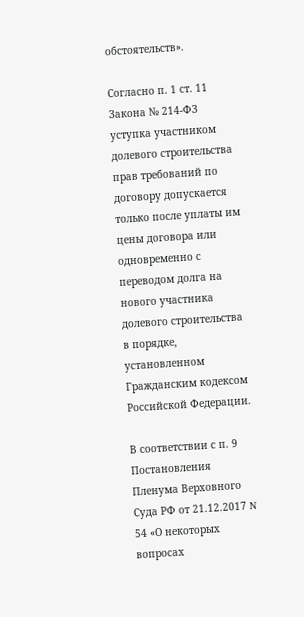обстоятельств».

Согласно п. 1 ст. 11 Закона № 214-ФЗ уступка участником долевого строительства прав требований по договору допускается только после уплаты им цены договора или одновременно с переводом долга на нового участника долевого строительства в порядке, установленном Гражданским кодексом Российской Федерации.

В соответствии с п. 9 Постановления Пленума Верховного Суда РФ от 21.12.2017 N 54 «О некоторых вопросах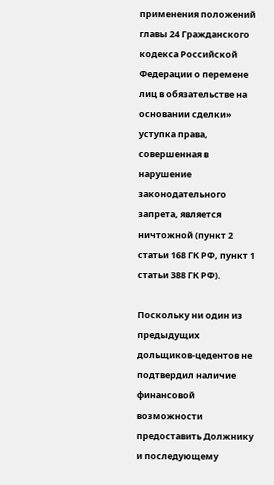применения положений главы 24 Гражданского кодекса Российской Федерации о перемене лиц в обязательстве на основании сделки» уступка права, совершенная в нарушение законодательного запрета, является ничтожной (пункт 2 статьи 168 ГК РФ, пункт 1 статьи 388 ГК РФ).

Поскольку ни один из предыдущих дольщиков-цедентов не подтвердил наличие финансовой возможности предоставить Должнику и последующему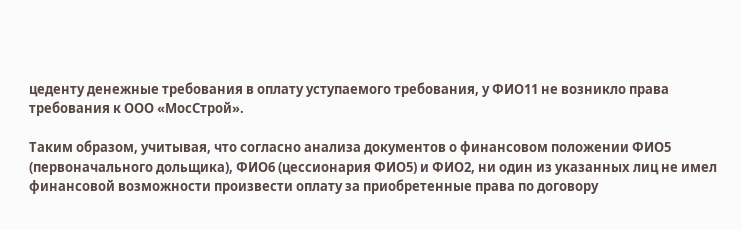цеденту денежные требования в оплату уступаемого требования, у ФИО11 не возникло права требования к ООО «МосСтрой».

Таким образом, учитывая, что согласно анализа документов о финансовом положении ФИО5 (первоначального дольщика), ФИО6 (цессионария ФИО5) и ФИО2, ни один из указанных лиц не имел финансовой возможности произвести оплату за приобретенные права по договору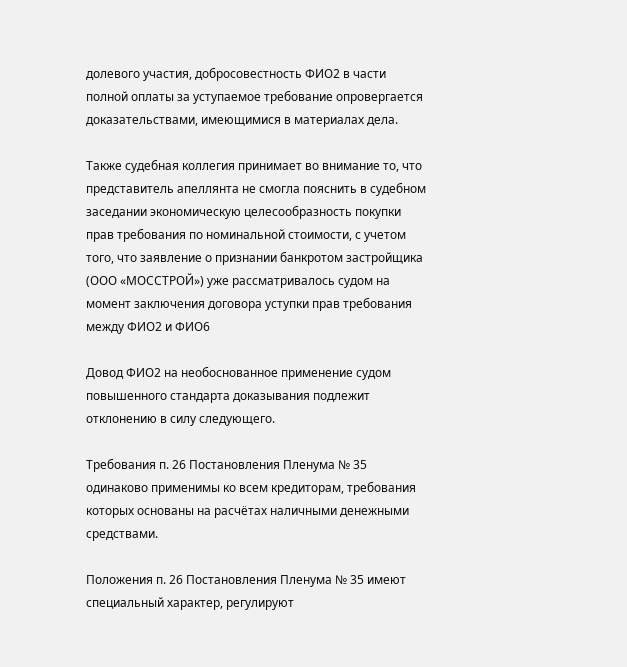долевого участия, добросовестность ФИО2 в части полной оплаты за уступаемое требование опровергается доказательствами, имеющимися в материалах дела.

Также судебная коллегия принимает во внимание то, что представитель апеллянта не смогла пояснить в судебном заседании экономическую целесообразность покупки прав требования по номинальной стоимости, с учетом того, что заявление о признании банкротом застройщика (ООО «МОССТРОЙ») уже рассматривалось судом на момент заключения договора уступки прав требования между ФИО2 и ФИО6

Довод ФИО2 на необоснованное применение судом повышенного стандарта доказывания подлежит отклонению в силу следующего.

Требования п. 26 Постановления Пленума № 35 одинаково применимы ко всем кредиторам, требования которых основаны на расчётах наличными денежными средствами.

Положения п. 26 Постановления Пленума № 35 имеют специальный характер, регулируют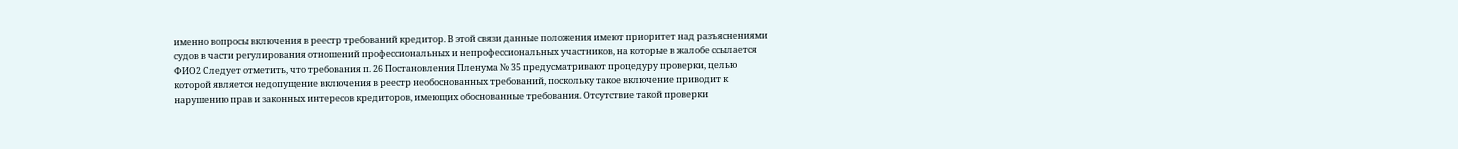именно вопросы включения в реестр требований кредитор. В этой связи данные положения имеют приоритет над разъяснениями судов в части регулирования отношений профессиональных и непрофессиональных участников, на которые в жалобе ссылается ФИО2 Следует отметить, что требования п. 26 Постановления Пленума № 35 предусматривают процедуру проверки, целью которой является недопущение включения в реестр необоснованных требований, поскольку такое включение приводит к нарушению прав и законных интересов кредиторов, имеющих обоснованные требования. Отсутствие такой проверки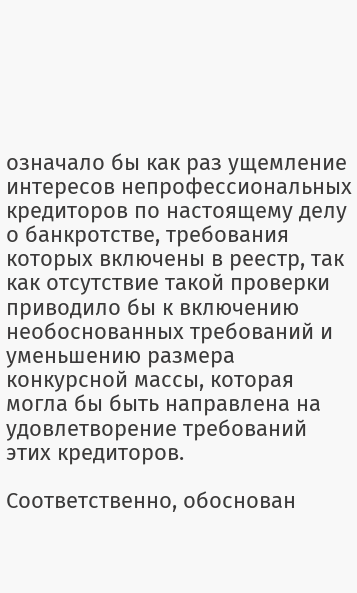означало бы как раз ущемление интересов непрофессиональных кредиторов по настоящему делу о банкротстве, требования которых включены в реестр, так как отсутствие такой проверки приводило бы к включению необоснованных требований и уменьшению размера конкурсной массы, которая могла бы быть направлена на удовлетворение требований этих кредиторов.

Соответственно, обоснован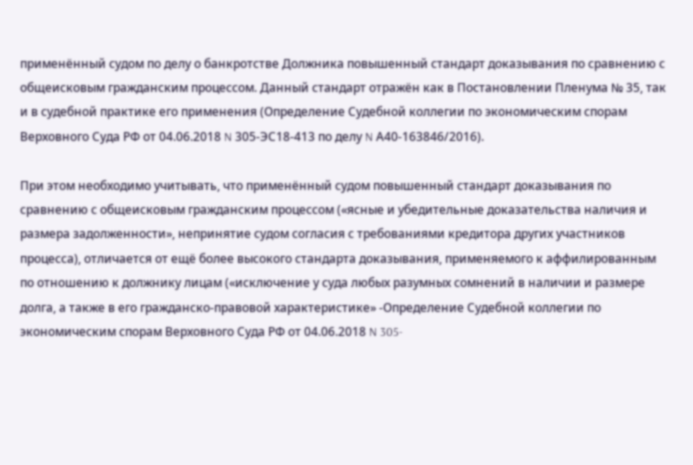применённый судом по делу о банкротстве Должника повышенный стандарт доказывания по сравнению с общеисковым гражданским процессом. Данный стандарт отражён как в Постановлении Пленума № 35, так и в судебной практике его применения (Определение Судебной коллегии по экономическим спорам Верховного Суда РФ от 04.06.2018 N 305-ЭС18-413 по делу N А40-163846/2016).

При этом необходимо учитывать, что применённый судом повышенный стандарт доказывания по сравнению с общеисковым гражданским процессом («ясные и убедительные доказательства наличия и размера задолженности», непринятие судом согласия с требованиями кредитора других участников процесса), отличается от ещё более высокого стандарта доказывания, применяемого к аффилированным по отношению к должнику лицам («исключение у суда любых разумных сомнений в наличии и размере долга, а также в его гражданско-правовой характеристике» -Определение Судебной коллегии по экономическим спорам Верховного Суда РФ от 04.06.2018 N 305-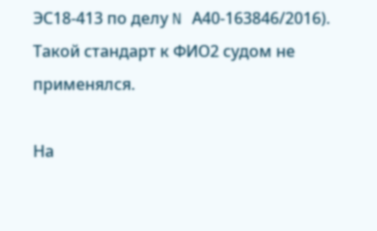ЭС18-413 по делу N А40-163846/2016). Такой стандарт к ФИО2 судом не применялся.

На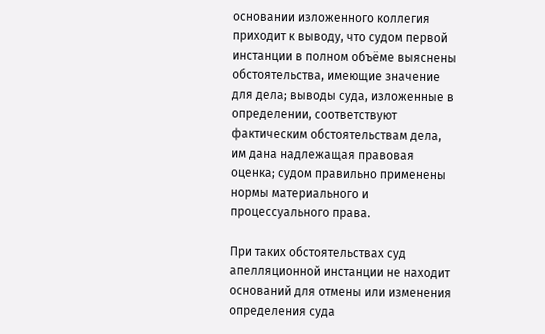основании изложенного коллегия приходит к выводу, что судом первой инстанции в полном объёме выяснены обстоятельства, имеющие значение для дела; выводы суда, изложенные в определении, соответствуют фактическим обстоятельствам дела, им дана надлежащая правовая оценка; судом правильно применены нормы материального и процессуального права.

При таких обстоятельствах суд апелляционной инстанции не находит оснований для отмены или изменения определения суда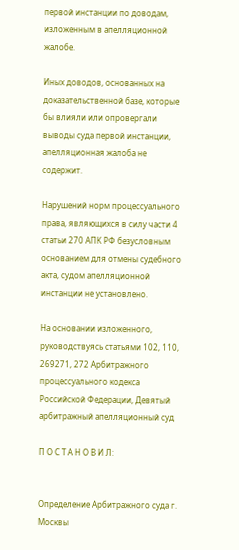первой инстанции по доводам, изложенным в апелляционной жалобе.

Иных доводов, основанных на доказательственной базе, которые бы влияли или опровергали выводы суда первой инстанции, апелляционная жалоба не содержит.

Нарушений норм процессуального права, являющихся в силу части 4 статьи 270 АПК РФ безусловным основанием для отмены судебного акта, судом апелляционной инстанции не установлено.

На основании изложенного, руководствуясь статьями 102, 110, 269271, 272 Арбитражного процессуального кодекса Российской Федерации, Девятый арбитражный апелляционный суд

П О С Т А Н О В И Л:


Определение Арбитражного суда г. Москвы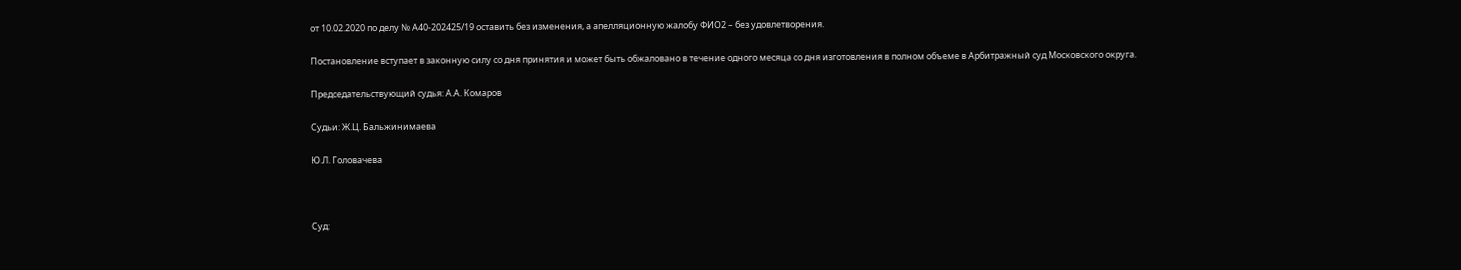от 10.02.2020 по делу № А40-202425/19 оставить без изменения, а апелляционную жалобу ФИО2 – без удовлетворения.

Постановление вступает в законную силу со дня принятия и может быть обжаловано в течение одного месяца со дня изготовления в полном объеме в Арбитражный суд Московского округа.

Председательствующий судья: А.А. Комаров

Судьи: Ж.Ц. Бальжинимаева

Ю.Л. Головачева



Суд: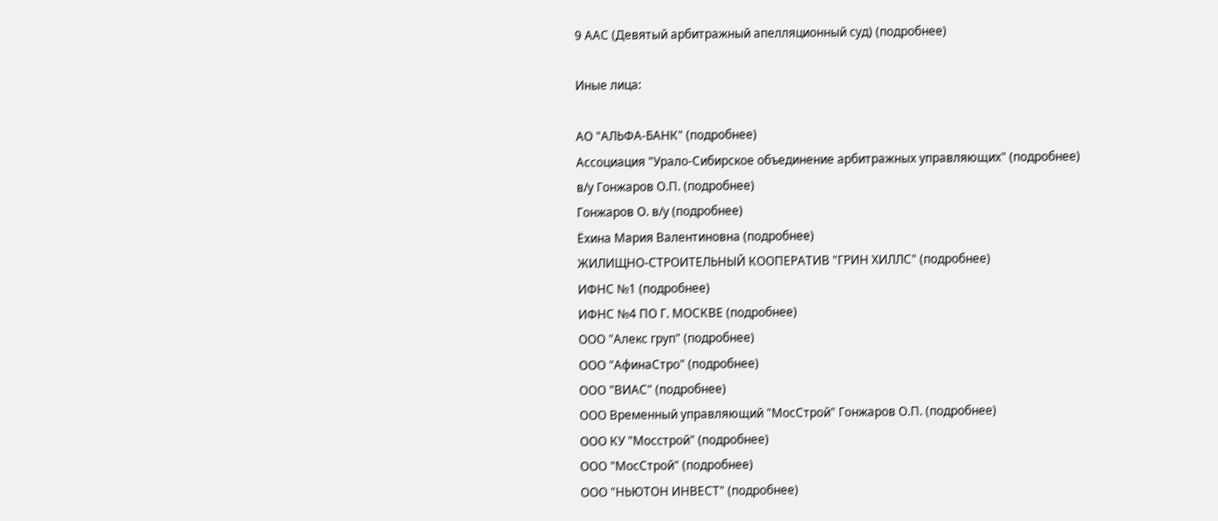9 ААС (Девятый арбитражный апелляционный суд) (подробнее)

Иные лица:

АО "АЛЬФА-БАНК" (подробнее)
Ассоциация "Урало-Сибирское объединение арбитражных управляющих" (подробнее)
в/у Гонжаров О.П. (подробнее)
Гонжаров О. в/у (подробнее)
Ёхина Мария Валентиновна (подробнее)
ЖИЛИЩНО-СТРОИТЕЛЬНЫЙ КООПЕРАТИВ "ГРИН ХИЛЛС" (подробнее)
ИФНС №1 (подробнее)
ИФНС №4 ПО Г. МОСКВЕ (подробнее)
ООО "Алекс груп" (подробнее)
ООО "АфинаСтро" (подробнее)
ООО "ВИАС" (подробнее)
ООО Временный управляющий "МосСтрой" Гонжаров О.П. (подробнее)
ООО КУ "Мосстрой" (подробнее)
ООО "МосСтрой" (подробнее)
ООО "НЬЮТОН ИНВЕСТ" (подробнее)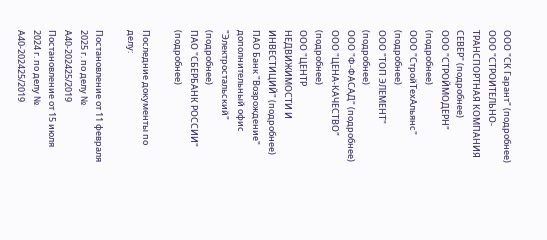ООО "СК Гарант" (подробнее)
ООО "СТРОИТЕЛЬНО-ТРАНСПОРТНАЯ КОМПАНИЯ СЕВЕР" (подробнее)
ООО "СТРОЙМОДЕРН" (подробнее)
ООО "СтройТехАльянс" (подробнее)
ООО "ТОП ЭЛЕМЕНТ" (подробнее)
ООО "Ф-ФАСАД" (подробнее)
ООО "ЦЕНА-КАЧЕСТВО" (подробнее)
ООО "ЦЕНТР НЕДВИЖИМОСТИ И ИНВЕСТИЦИЙ" (подробнее)
ПАО Банк "Возрождение" дополнительный офис "Электростальский" (подробнее)
ПАО "СБЕРБАНК РОССИИ" (подробнее)

Последние документы по делу:

Постановление от 11 февраля 2025 г. по делу № А40-202425/2019
Постановление от 15 июля 2024 г. по делу № А40-202425/2019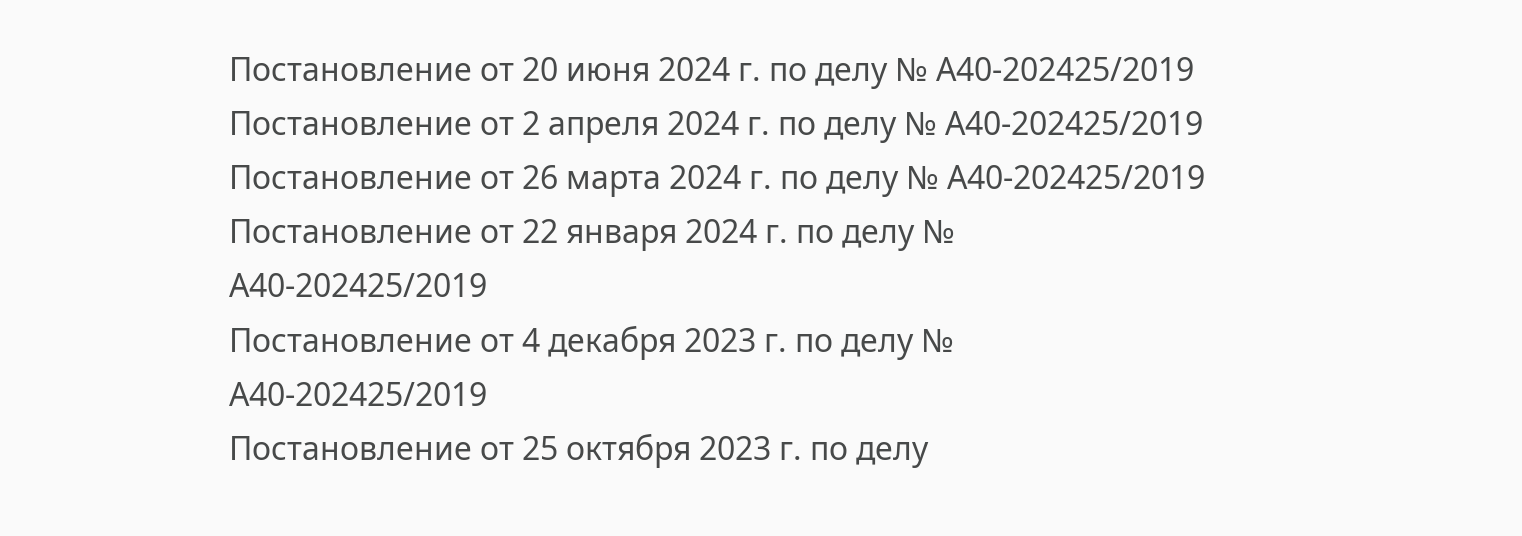Постановление от 20 июня 2024 г. по делу № А40-202425/2019
Постановление от 2 апреля 2024 г. по делу № А40-202425/2019
Постановление от 26 марта 2024 г. по делу № А40-202425/2019
Постановление от 22 января 2024 г. по делу № А40-202425/2019
Постановление от 4 декабря 2023 г. по делу № А40-202425/2019
Постановление от 25 октября 2023 г. по делу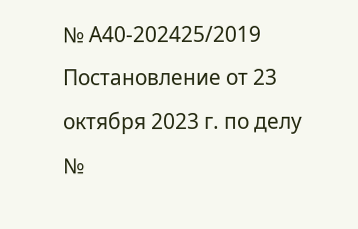№ А40-202425/2019
Постановление от 23 октября 2023 г. по делу №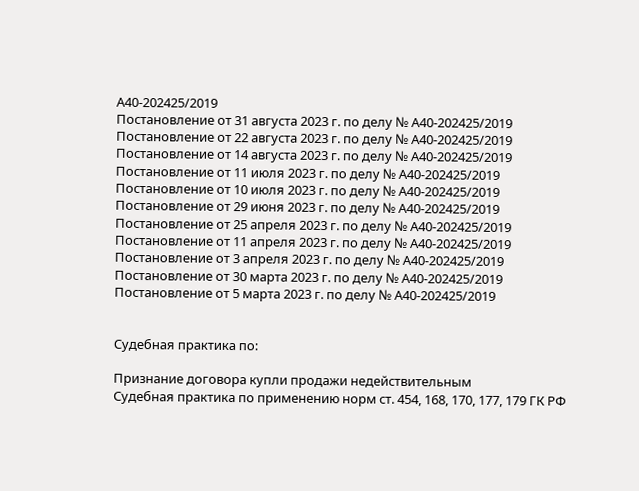А40-202425/2019
Постановление от 31 августа 2023 г. по делу № А40-202425/2019
Постановление от 22 августа 2023 г. по делу № А40-202425/2019
Постановление от 14 августа 2023 г. по делу № А40-202425/2019
Постановление от 11 июля 2023 г. по делу № А40-202425/2019
Постановление от 10 июля 2023 г. по делу № А40-202425/2019
Постановление от 29 июня 2023 г. по делу № А40-202425/2019
Постановление от 25 апреля 2023 г. по делу № А40-202425/2019
Постановление от 11 апреля 2023 г. по делу № А40-202425/2019
Постановление от 3 апреля 2023 г. по делу № А40-202425/2019
Постановление от 30 марта 2023 г. по делу № А40-202425/2019
Постановление от 5 марта 2023 г. по делу № А40-202425/2019


Судебная практика по:

Признание договора купли продажи недействительным
Судебная практика по применению норм ст. 454, 168, 170, 177, 179 ГК РФ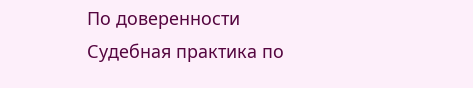По доверенности
Судебная практика по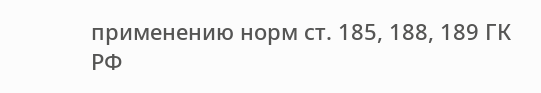применению норм ст. 185, 188, 189 ГК РФ